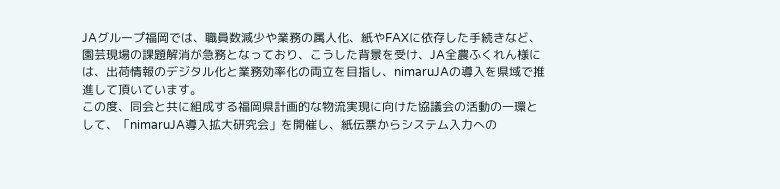JAグループ福岡では、職員数減少や業務の属人化、紙やFAXに依存した手続きなど、園芸現場の課題解消が急務となっており、こうした背景を受け、JA全農ふくれん様には、出荷情報のデジタル化と業務効率化の両立を目指し、nimaruJAの導入を県域で推進して頂いています。
この度、同会と共に組成する福岡県計画的な物流実現に向けた協議会の活動の一環として、「nimaruJA導入拡大研究会」を開催し、紙伝票からシステム入力への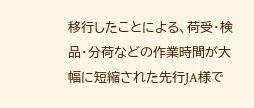移行したことによる、荷受・検品・分荷などの作業時間が大幅に短縮された先行JA様で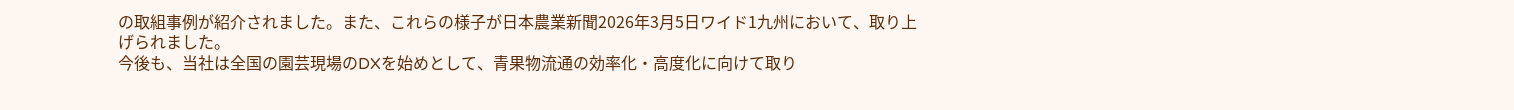の取組事例が紹介されました。また、これらの様子が日本農業新聞2026年3月5日ワイド1九州において、取り上げられました。
今後も、当社は全国の園芸現場のDXを始めとして、青果物流通の効率化・高度化に向けて取り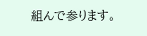組んで参ります。